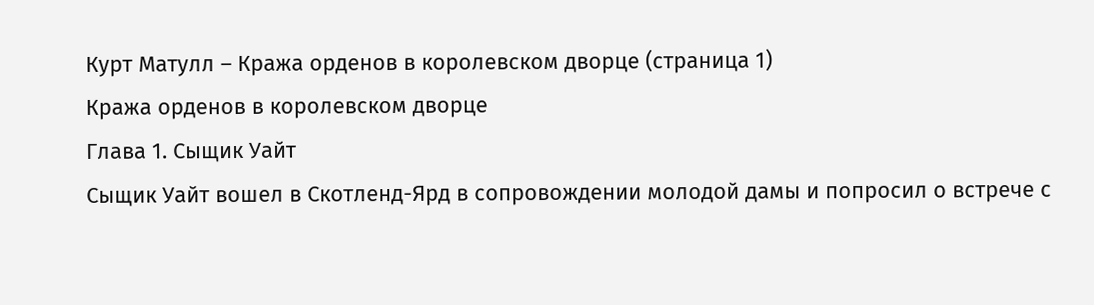Курт Матулл – Кража орденов в королевском дворце (страница 1)
Кража орденов в королевском дворце
Глава 1. Сыщик Уайт
Сыщик Уайт вошел в Скотленд-Ярд в сопровождении молодой дамы и попросил о встрече с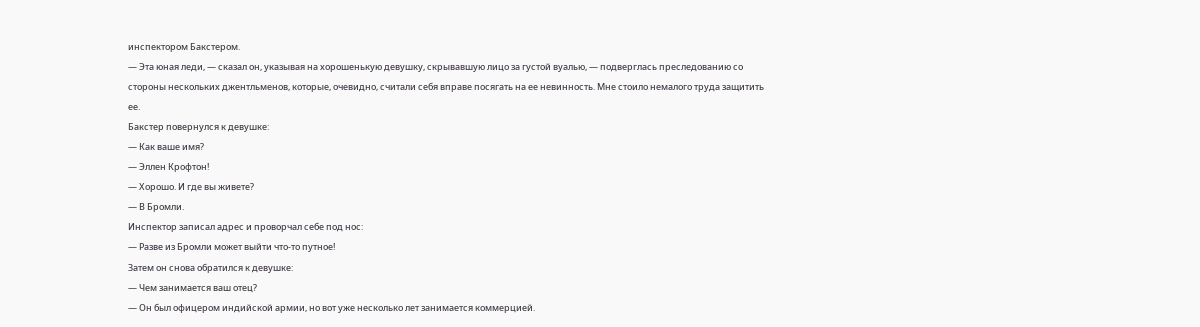инспектором Бакстером.
— Эта юная леди, — сказал он, указывая на хорошенькую девушку, скрывавшую лицо за густой вуалью, — подверглась преследованию со стороны нескольких джентльменов, которые, очевидно, считали себя вправе посягать на ее невинность. Мне стоило немалого труда защитить ее.
Бакстер повернулся к девушке:
— Как ваше имя?
— Эллен Крофтон!
— Хорошо. И где вы живете?
— В Бромли.
Инспектор записал адрес и проворчал себе под нос:
— Разве из Бромли может выйти что-то путное!
Затем он снова обратился к девушке:
— Чем занимается ваш отец?
— Он был офицером индийской армии, но вот уже несколько лет занимается коммерцией.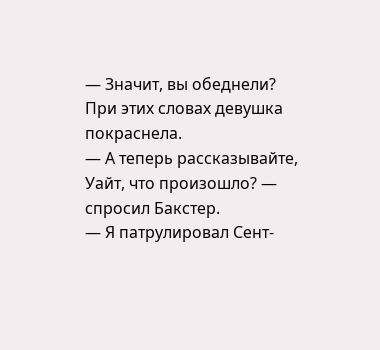— Значит, вы обеднели?
При этих словах девушка покраснела.
— А теперь рассказывайте, Уайт, что произошло? — спросил Бакстер.
— Я патрулировал Сент-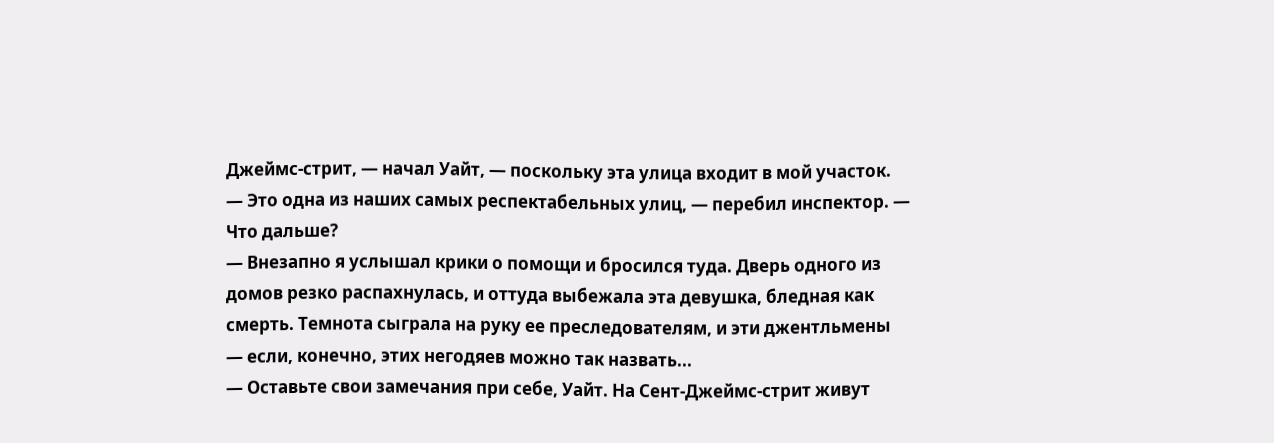Джеймс-стрит, — начал Уайт, — поскольку эта улица входит в мой участок.
— Это одна из наших самых респектабельных улиц, — перебил инспектор. — Что дальше?
— Внезапно я услышал крики о помощи и бросился туда. Дверь одного из домов резко распахнулась, и оттуда выбежала эта девушка, бледная как смерть. Темнота сыграла на руку ее преследователям, и эти джентльмены — если, конечно, этих негодяев можно так назвать...
— Оставьте свои замечания при себе, Уайт. На Сент-Джеймс-стрит живут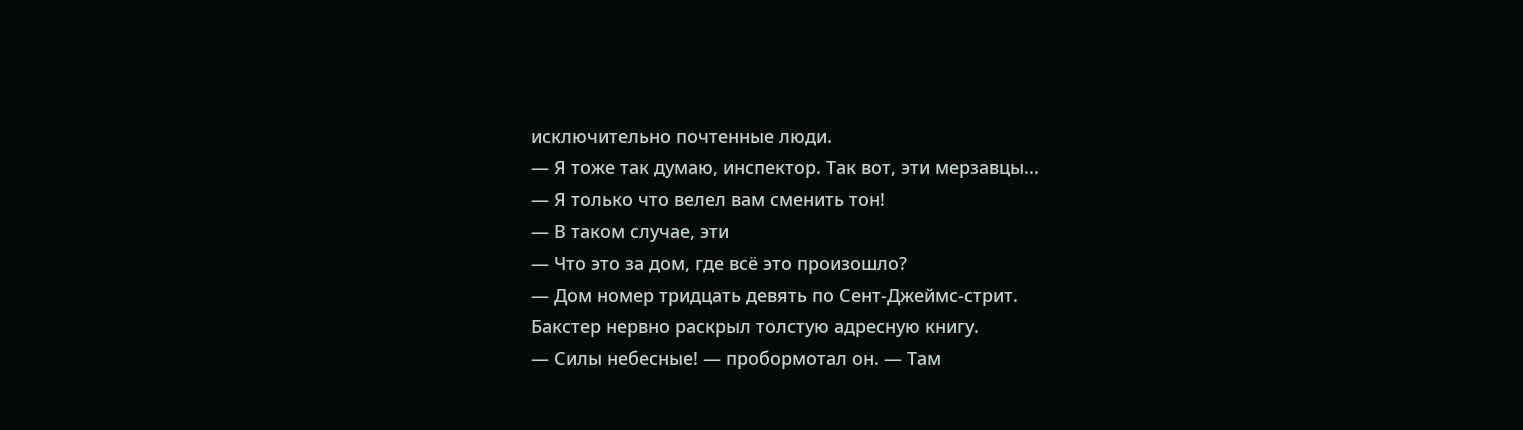исключительно почтенные люди.
— Я тоже так думаю, инспектор. Так вот, эти мерзавцы...
— Я только что велел вам сменить тон!
— В таком случае, эти
— Что это за дом, где всё это произошло?
— Дом номер тридцать девять по Сент-Джеймс-стрит.
Бакстер нервно раскрыл толстую адресную книгу.
— Силы небесные! — пробормотал он. — Там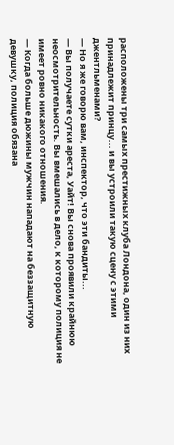расположены три самых престижных клуба Лондона, один из них принадлежит принцу... и вы устроили такую сцену с этими джентльменами?
— Но я же говорю вам, инспектор, что эти бандиты...
— Вы получаете сутки ареста, Уайт! Вы снова проявили крайнюю неосмотрительность. Вы вмешались в дело, к которому полиция не имеет ровно никакого отношения.
— Когда больше дюжины мужчин нападают на беззащитную девушку, полиция обязана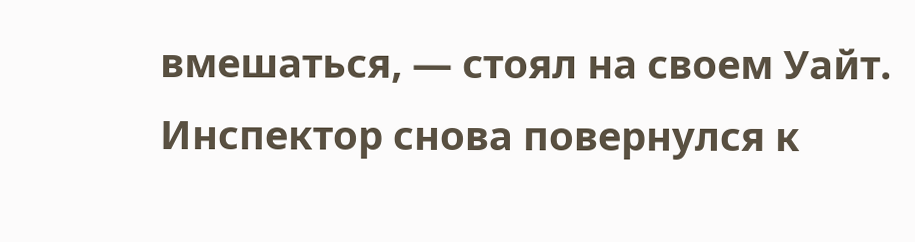вмешаться, — стоял на своем Уайт.
Инспектор снова повернулся к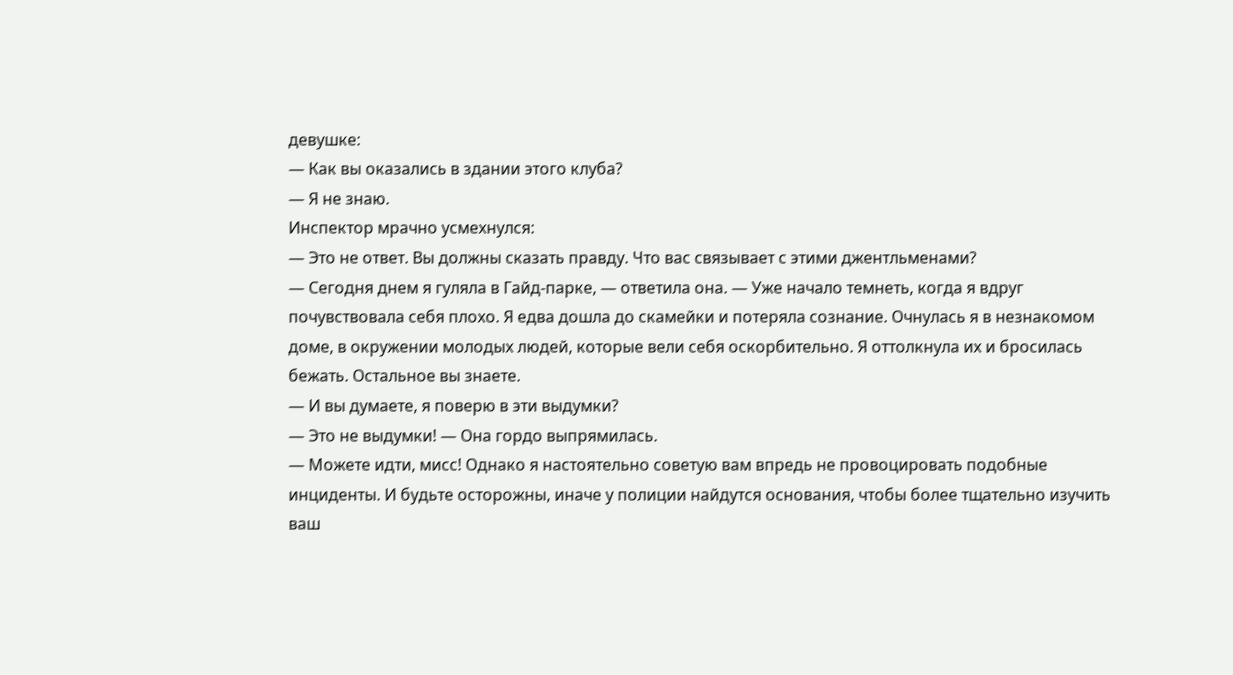девушке:
— Как вы оказались в здании этого клуба?
— Я не знаю.
Инспектор мрачно усмехнулся:
— Это не ответ. Вы должны сказать правду. Что вас связывает с этими джентльменами?
— Сегодня днем я гуляла в Гайд-парке, — ответила она. — Уже начало темнеть, когда я вдруг почувствовала себя плохо. Я едва дошла до скамейки и потеряла сознание. Очнулась я в незнакомом доме, в окружении молодых людей, которые вели себя оскорбительно. Я оттолкнула их и бросилась бежать. Остальное вы знаете.
— И вы думаете, я поверю в эти выдумки?
— Это не выдумки! — Она гордо выпрямилась.
— Можете идти, мисс! Однако я настоятельно советую вам впредь не провоцировать подобные инциденты. И будьте осторожны, иначе у полиции найдутся основания, чтобы более тщательно изучить ваш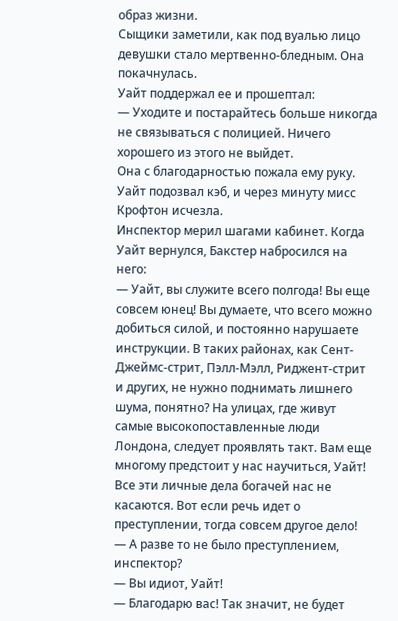образ жизни.
Сыщики заметили, как под вуалью лицо девушки стало мертвенно-бледным. Она покачнулась.
Уайт поддержал ее и прошептал:
— Уходите и постарайтесь больше никогда не связываться с полицией. Ничего хорошего из этого не выйдет.
Она с благодарностью пожала ему руку. Уайт подозвал кэб, и через минуту мисс Крофтон исчезла.
Инспектор мерил шагами кабинет. Когда Уайт вернулся, Бакстер набросился на него:
— Уайт, вы служите всего полгода! Вы еще совсем юнец! Вы думаете, что всего можно добиться силой, и постоянно нарушаете инструкции. В таких районах, как Сент-Джеймс-стрит, Пэлл-Мэлл, Риджент-стрит и других, не нужно поднимать лишнего шума, понятно? На улицах, где живут самые высокопоставленные люди Лондона, следует проявлять такт. Вам еще многому предстоит у нас научиться, Уайт! Все эти личные дела богачей нас не касаются. Вот если речь идет о преступлении, тогда совсем другое дело!
— А разве то не было преступлением, инспектор?
— Вы идиот, Уайт!
— Благодарю вас! Так значит, не будет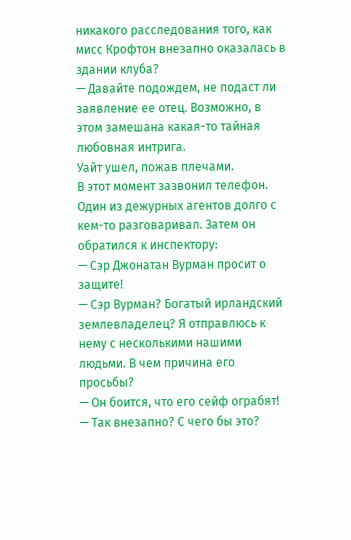никакого расследования того, как мисс Крофтон внезапно оказалась в здании клуба?
— Давайте подождем, не подаст ли заявление ее отец. Возможно, в этом замешана какая-то тайная любовная интрига.
Уайт ушел, пожав плечами.
В этот момент зазвонил телефон. Один из дежурных агентов долго с кем-то разговаривал. Затем он обратился к инспектору:
— Сэр Джонатан Вурман просит о защите!
— Сэр Вурман? Богатый ирландский землевладелец? Я отправлюсь к нему с несколькими нашими людьми. В чем причина его просьбы?
— Он боится, что его сейф ограбят!
— Так внезапно? С чего бы это?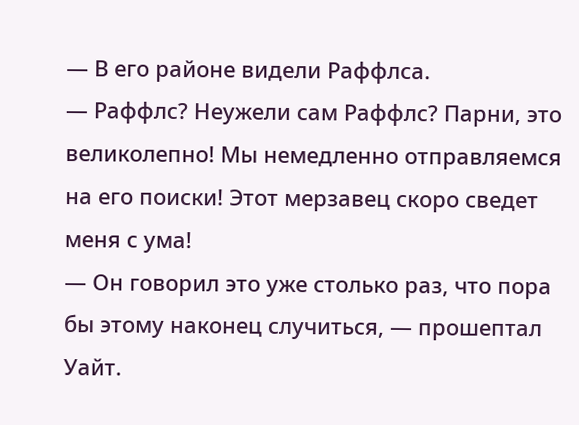— В его районе видели Раффлса.
— Раффлс? Неужели сам Раффлс? Парни, это великолепно! Мы немедленно отправляемся на его поиски! Этот мерзавец скоро сведет меня с ума!
— Он говорил это уже столько раз, что пора бы этому наконец случиться, — прошептал Уайт.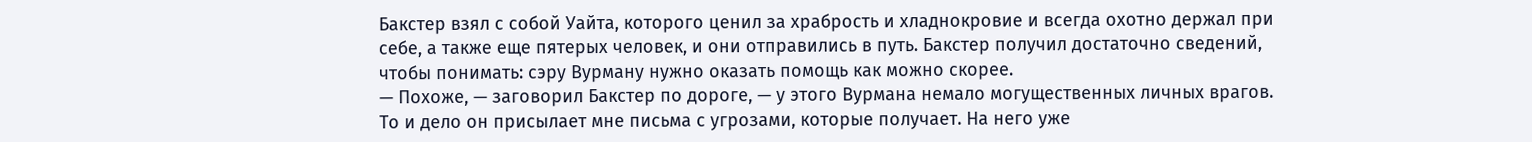Бакстер взял с собой Уайта, которого ценил за храбрость и хладнокровие и всегда охотно держал при себе, а также еще пятерых человек, и они отправились в путь. Бакстер получил достаточно сведений, чтобы понимать: сэру Вурману нужно оказать помощь как можно скорее.
— Похоже, — заговорил Бакстер по дороге, — у этого Вурмана немало могущественных личных врагов. То и дело он присылает мне письма с угрозами, которые получает. На него уже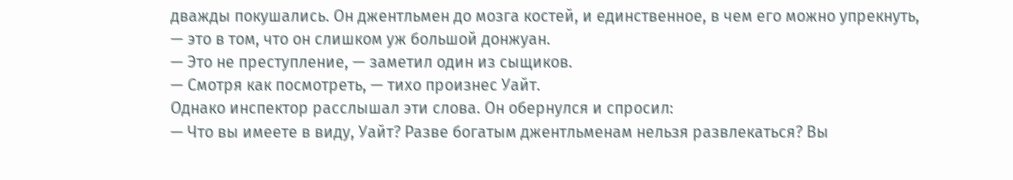дважды покушались. Он джентльмен до мозга костей, и единственное, в чем его можно упрекнуть, — это в том, что он слишком уж большой донжуан.
— Это не преступление, — заметил один из сыщиков.
— Смотря как посмотреть, — тихо произнес Уайт.
Однако инспектор расслышал эти слова. Он обернулся и спросил:
— Что вы имеете в виду, Уайт? Разве богатым джентльменам нельзя развлекаться? Вы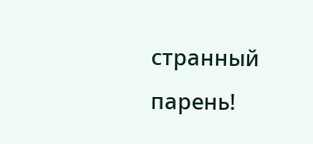странный парень!